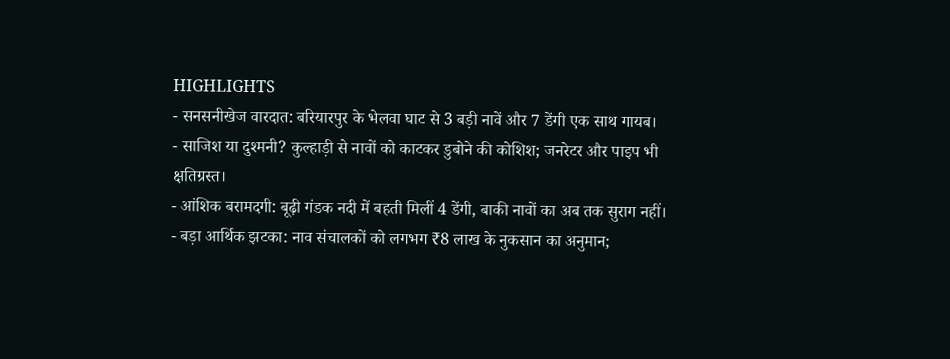HIGHLIGHTS
- सनसनीखेज वारदात: बरियारपुर के भेलवा घाट से 3 बड़ी नावें और 7 डेंगी एक साथ गायब।
- साजिश या दुश्मनी? कुल्हाड़ी से नावों को काटकर डुबोने की कोशिश; जनरेटर और पाइप भी क्षतिग्रस्त।
- आंशिक बरामदगी: बूढ़ी गंडक नदी में बहती मिलीं 4 डेंगी, बाकी नावों का अब तक सुराग नहीं।
- बड़ा आर्थिक झटका: नाव संचालकों को लगभग ₹8 लाख के नुकसान का अनुमान;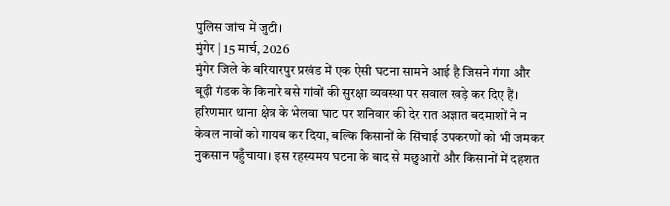पुलिस जांच में जुटी।
मुंगेर | 15 मार्च, 2026
मुंगेर जिले के बरियारपुर प्रखंड में एक ऐसी घटना सामने आई है जिसने गंगा और बूढ़ी गंडक के किनारे बसे गांवों की सुरक्षा व्यवस्था पर सवाल खड़े कर दिए हैं। हरिणमार थाना क्षेत्र के भेलवा घाट पर शनिवार की देर रात अज्ञात बदमाशों ने न केवल नावों को गायब कर दिया, बल्कि किसानों के सिंचाई उपकरणों को भी जमकर नुकसान पहुँचाया। इस रहस्यमय घटना के बाद से मछुआरों और किसानों में दहशत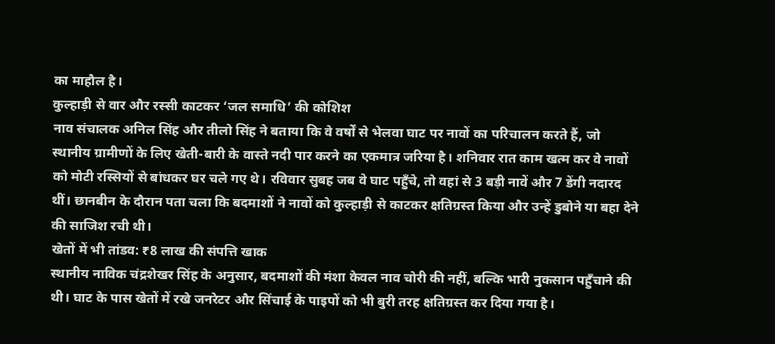का माहौल है।
कुल्हाड़ी से वार और रस्सी काटकर ‘जल समाधि’ की कोशिश
नाव संचालक अनिल सिंह और तीलो सिंह ने बताया कि वे वर्षों से भेलवा घाट पर नावों का परिचालन करते हैं, जो स्थानीय ग्रामीणों के लिए खेती-बारी के वास्ते नदी पार करने का एकमात्र जरिया है। शनिवार रात काम खत्म कर वे नावों को मोटी रस्सियों से बांधकर घर चले गए थे। रविवार सुबह जब वे घाट पहुँचे, तो वहां से 3 बड़ी नावें और 7 डेंगी नदारद थीं। छानबीन के दौरान पता चला कि बदमाशों ने नावों को कुल्हाड़ी से काटकर क्षतिग्रस्त किया और उन्हें डुबोने या बहा देने की साजिश रची थी।
खेतों में भी तांडव: ₹8 लाख की संपत्ति खाक
स्थानीय नाविक चंद्रशेखर सिंह के अनुसार, बदमाशों की मंशा केवल नाव चोरी की नहीं, बल्कि भारी नुकसान पहुँचाने की थी। घाट के पास खेतों में रखे जनरेटर और सिंचाई के पाइपों को भी बुरी तरह क्षतिग्रस्त कर दिया गया है।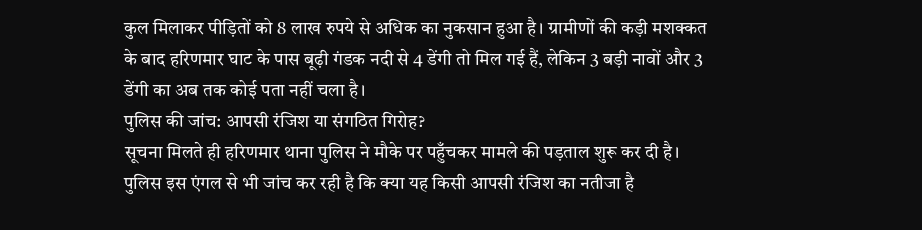कुल मिलाकर पीड़ितों को 8 लाख रुपये से अधिक का नुकसान हुआ है। ग्रामीणों की कड़ी मशक्कत के बाद हरिणमार घाट के पास बूढ़ी गंडक नदी से 4 डेंगी तो मिल गई हैं, लेकिन 3 बड़ी नावों और 3 डेंगी का अब तक कोई पता नहीं चला है।
पुलिस की जांच: आपसी रंजिश या संगठित गिरोह?
सूचना मिलते ही हरिणमार थाना पुलिस ने मौके पर पहुँचकर मामले की पड़ताल शुरू कर दी है। पुलिस इस एंगल से भी जांच कर रही है कि क्या यह किसी आपसी रंजिश का नतीजा है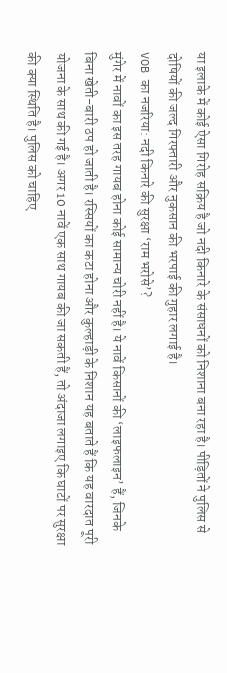या इलाके में कोई ऐसा गिरोह सक्रिय है जो नदी किनारे के संसाधनों को निशाना बना रहा है। पीड़ितों ने पुलिस से दोषियों की जल्द गिरफ्तारी और नुकसान की भरपाई की गुहार लगाई है।
VOB का नजरिया: नदी किनारे की सुरक्षा ‘राम भरोसे’?
मुंगेर में नावों का इस तरह गायब होना कोई सामान्य चोरी नहीं है। ये नावें किसानों की ‘लाइफलाइन’ हैं, जिनके बिना खेती-बारी ठप हो जाती है। रस्सियों का कटा होना और कुल्हाड़ी के निशान यह बताते हैं कि यह वारदात पूरी योजना के साथ की गई है। अगर 10 नावें एक साथ गायब की जा सकती हैं, तो अंदाजा लगाइए कि घाटों पर सुरक्षा की क्या स्थिति है। पुलिस को चाहिए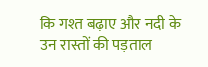कि गश्त बढ़ाए और नदी के उन रास्तों की पड़ताल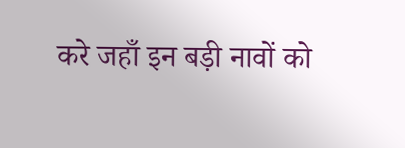करे जहाँ इन बड़ी नावों को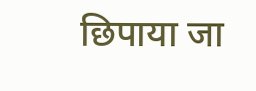छिपाया जा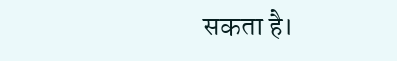सकता है।